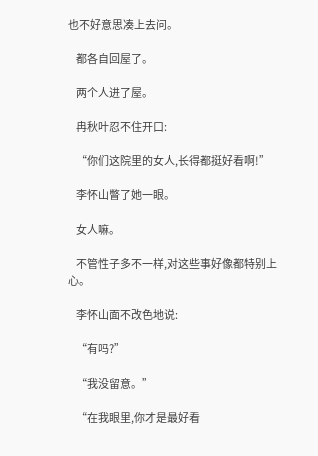也不好意思凑上去问。

    都各自回屋了。

    两个人进了屋。

    冉秋叶忍不住开口:

    “你们这院里的女人,长得都挺好看啊!”

    李怀山瞥了她一眼。

    女人嘛。

    不管性子多不一样,对这些事好像都特别上心。

    李怀山面不改色地说:

    “有吗?”

    “我没留意。”

    “在我眼里,你才是最好看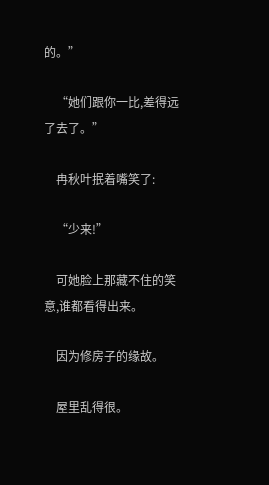的。”

    “她们跟你一比,差得远了去了。”

    冉秋叶抿着嘴笑了:

    “少来!”

    可她脸上那藏不住的笑意,谁都看得出来。

    因为修房子的缘故。

    屋里乱得很。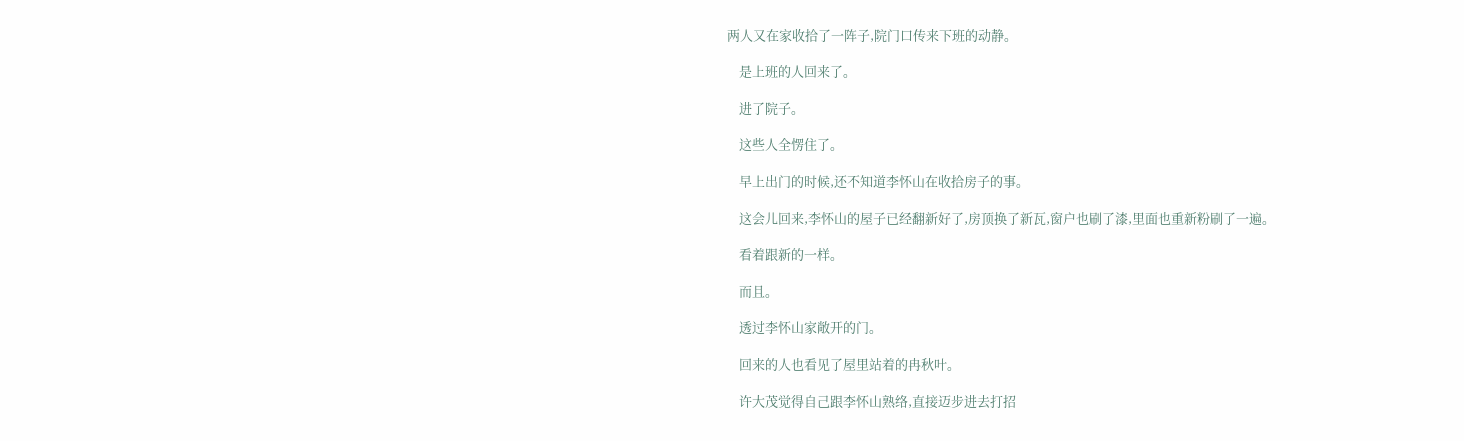两人又在家收拾了一阵子,院门口传来下班的动静。

    是上班的人回来了。

    进了院子。

    这些人全愣住了。

    早上出门的时候,还不知道李怀山在收拾房子的事。

    这会儿回来,李怀山的屋子已经翻新好了,房顶换了新瓦,窗户也刷了漆,里面也重新粉刷了一遍。

    看着跟新的一样。

    而且。

    透过李怀山家敞开的门。

    回来的人也看见了屋里站着的冉秋叶。

    许大茂觉得自己跟李怀山熟络,直接迈步进去打招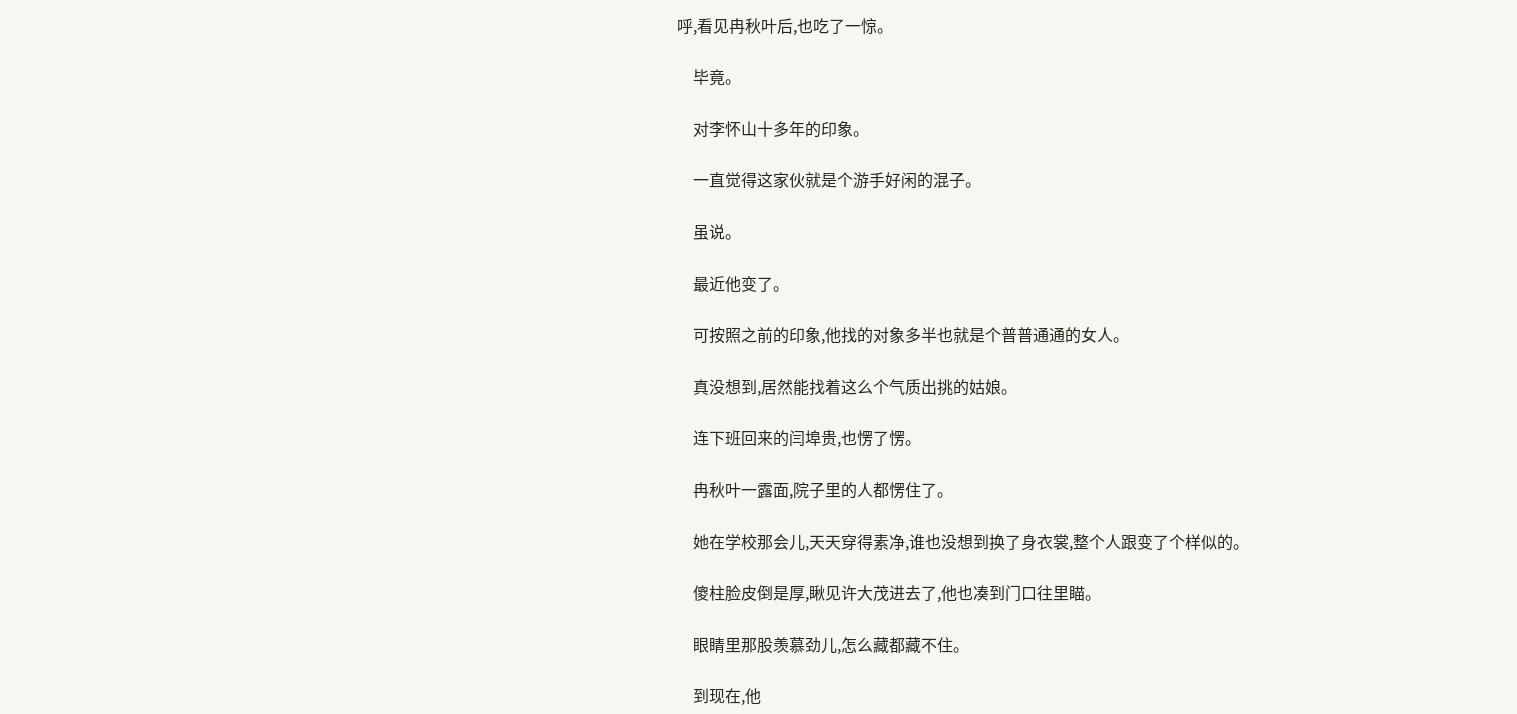呼,看见冉秋叶后,也吃了一惊。

    毕竟。

    对李怀山十多年的印象。

    一直觉得这家伙就是个游手好闲的混子。

    虽说。

    最近他变了。

    可按照之前的印象,他找的对象多半也就是个普普通通的女人。

    真没想到,居然能找着这么个气质出挑的姑娘。

    连下班回来的闫埠贵,也愣了愣。

    冉秋叶一露面,院子里的人都愣住了。

    她在学校那会儿,天天穿得素净,谁也没想到换了身衣裳,整个人跟变了个样似的。

    傻柱脸皮倒是厚,瞅见许大茂进去了,他也凑到门口往里瞄。

    眼睛里那股羡慕劲儿,怎么藏都藏不住。

    到现在,他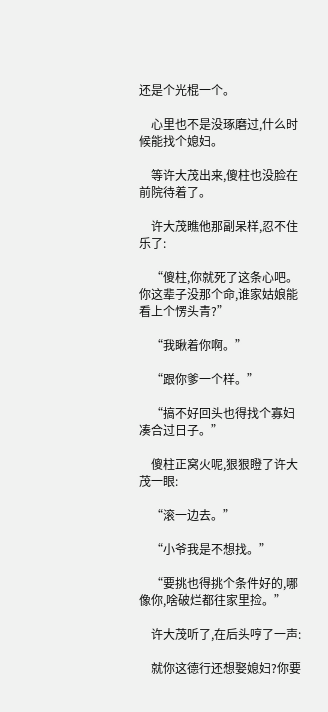还是个光棍一个。

    心里也不是没琢磨过,什么时候能找个媳妇。

    等许大茂出来,傻柱也没脸在前院待着了。

    许大茂瞧他那副呆样,忍不住乐了:

    “傻柱,你就死了这条心吧。你这辈子没那个命,谁家姑娘能看上个愣头青?”

    “我瞅着你啊。”

    “跟你爹一个样。”

    “搞不好回头也得找个寡妇凑合过日子。”

    傻柱正窝火呢,狠狠瞪了许大茂一眼:

    “滚一边去。”

    “小爷我是不想找。”

    “要挑也得挑个条件好的,哪像你,啥破烂都往家里捡。”

    许大茂听了,在后头哼了一声:

    就你这德行还想娶媳妇?你要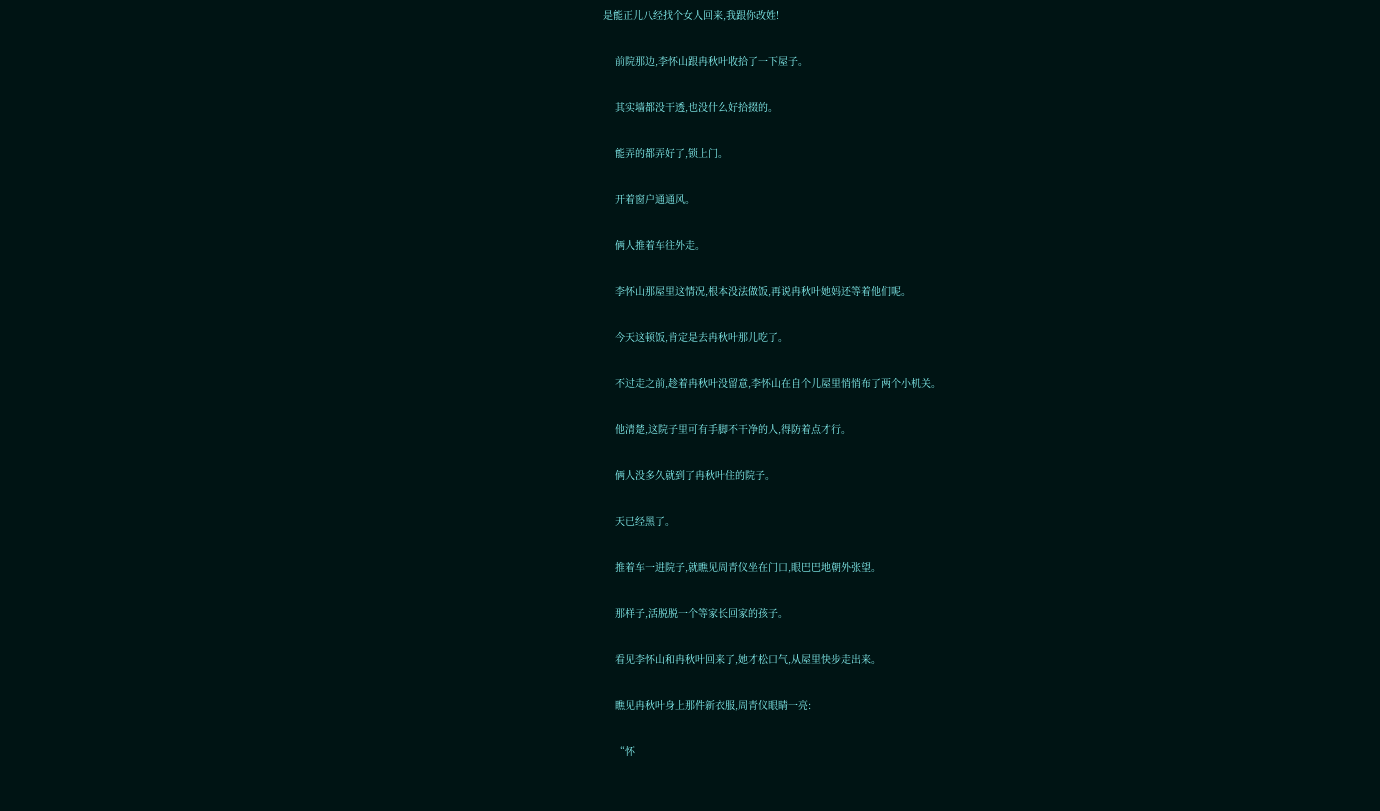是能正儿八经找个女人回来,我跟你改姓!

    前院那边,李怀山跟冉秋叶收拾了一下屋子。

    其实墙都没干透,也没什么好拾掇的。

    能弄的都弄好了,锁上门。

    开着窗户通通风。

    俩人推着车往外走。

    李怀山那屋里这情况,根本没法做饭,再说冉秋叶她妈还等着他们呢。

    今天这顿饭,肯定是去冉秋叶那儿吃了。

    不过走之前,趁着冉秋叶没留意,李怀山在自个儿屋里悄悄布了两个小机关。

    他清楚,这院子里可有手脚不干净的人,得防着点才行。

    俩人没多久就到了冉秋叶住的院子。

    天已经黑了。

    推着车一进院子,就瞧见周青仪坐在门口,眼巴巴地朝外张望。

    那样子,活脱脱一个等家长回家的孩子。

    看见李怀山和冉秋叶回来了,她才松口气,从屋里快步走出来。

    瞧见冉秋叶身上那件新衣服,周青仪眼睛一亮:

    “怀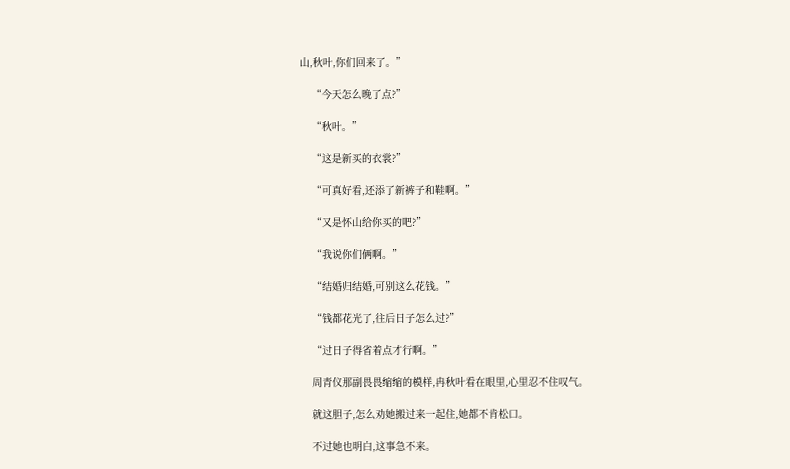山,秋叶,你们回来了。”

    “今天怎么晚了点?”

    “秋叶。”

    “这是新买的衣裳?”

    “可真好看,还添了新裤子和鞋啊。”

    “又是怀山给你买的吧?”

    “我说你们俩啊。”

    “结婚归结婚,可别这么花钱。”

    “钱都花光了,往后日子怎么过?”

    “过日子得省着点才行啊。”

    周青仪那副畏畏缩缩的模样,冉秋叶看在眼里,心里忍不住叹气。

    就这胆子,怎么劝她搬过来一起住,她都不肯松口。

    不过她也明白,这事急不来。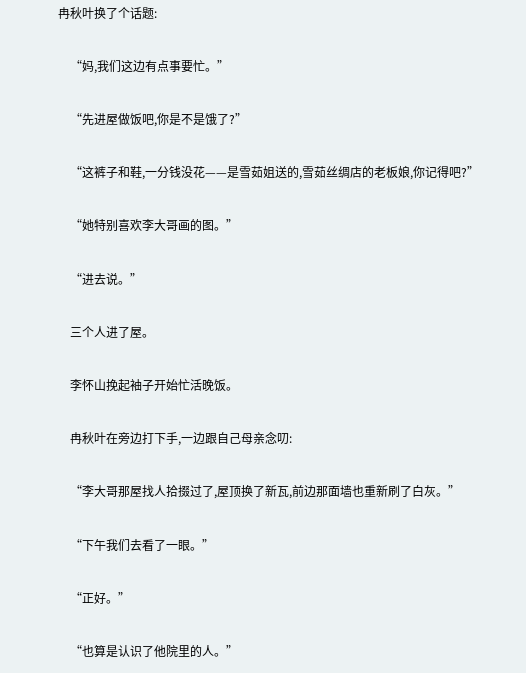冉秋叶换了个话题:

    “妈,我们这边有点事要忙。”

    “先进屋做饭吧,你是不是饿了?”

    “这裤子和鞋,一分钱没花——是雪茹姐送的,雪茹丝绸店的老板娘,你记得吧?”

    “她特别喜欢李大哥画的图。”

    “进去说。”

    三个人进了屋。

    李怀山挽起袖子开始忙活晚饭。

    冉秋叶在旁边打下手,一边跟自己母亲念叨:

    “李大哥那屋找人拾掇过了,屋顶换了新瓦,前边那面墙也重新刷了白灰。”

    “下午我们去看了一眼。”

    “正好。”

    “也算是认识了他院里的人。”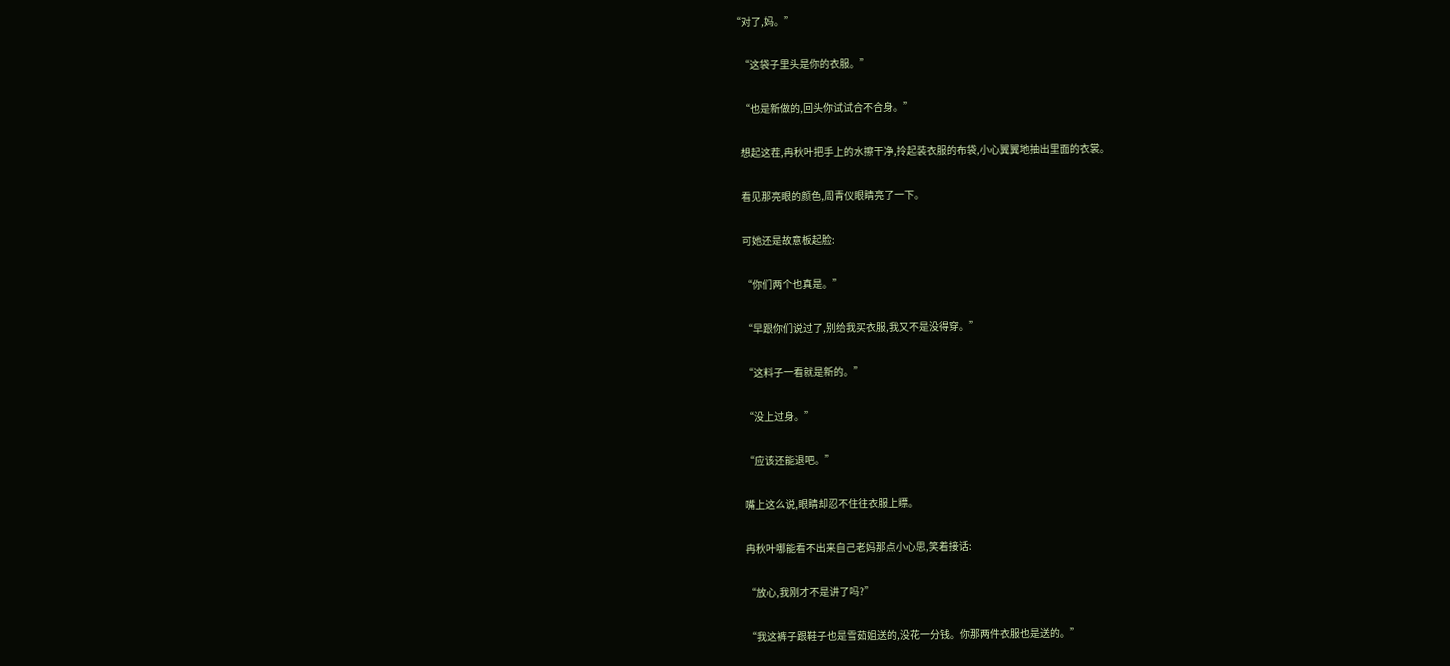“对了,妈。”

    “这袋子里头是你的衣服。”

    “也是新做的,回头你试试合不合身。”

    想起这茬,冉秋叶把手上的水擦干净,拎起装衣服的布袋,小心翼翼地抽出里面的衣裳。

    看见那亮眼的颜色,周青仪眼睛亮了一下。

    可她还是故意板起脸:

    “你们两个也真是。”

    “早跟你们说过了,别给我买衣服,我又不是没得穿。”

    “这料子一看就是新的。”

    “没上过身。”

    “应该还能退吧。”

    嘴上这么说,眼睛却忍不住往衣服上瞟。

    冉秋叶哪能看不出来自己老妈那点小心思,笑着接话:

    “放心,我刚才不是讲了吗?”

    “我这裤子跟鞋子也是雪茹姐送的,没花一分钱。你那两件衣服也是送的。”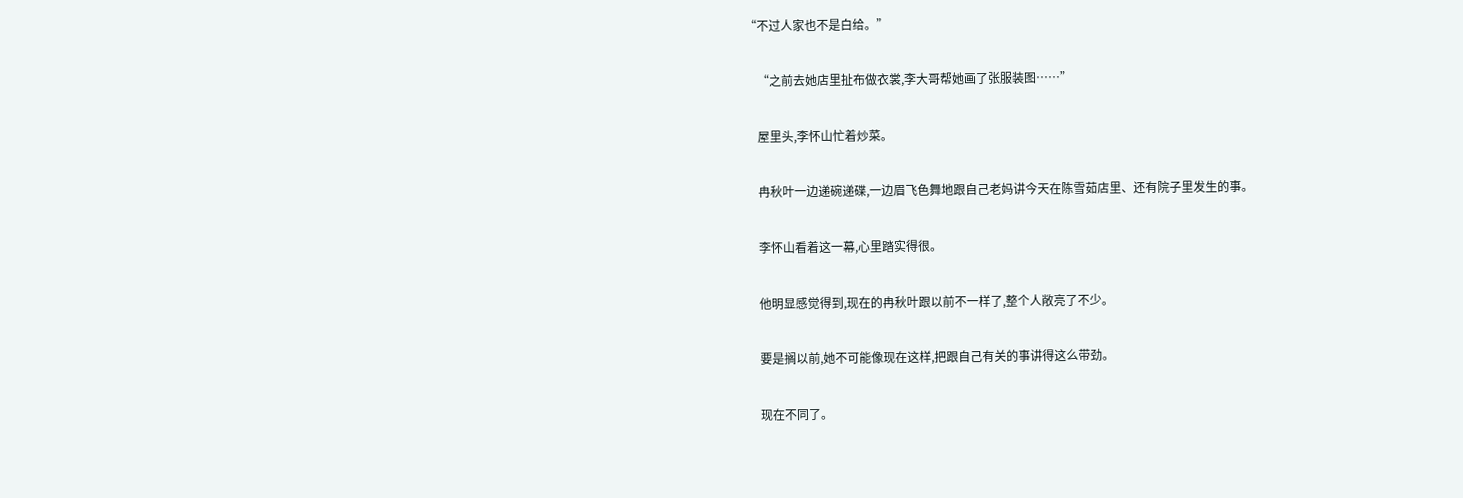“不过人家也不是白给。”

    “之前去她店里扯布做衣裳,李大哥帮她画了张服装图……”

    屋里头,李怀山忙着炒菜。

    冉秋叶一边递碗递碟,一边眉飞色舞地跟自己老妈讲今天在陈雪茹店里、还有院子里发生的事。

    李怀山看着这一幕,心里踏实得很。

    他明显感觉得到,现在的冉秋叶跟以前不一样了,整个人敞亮了不少。

    要是搁以前,她不可能像现在这样,把跟自己有关的事讲得这么带劲。

    现在不同了。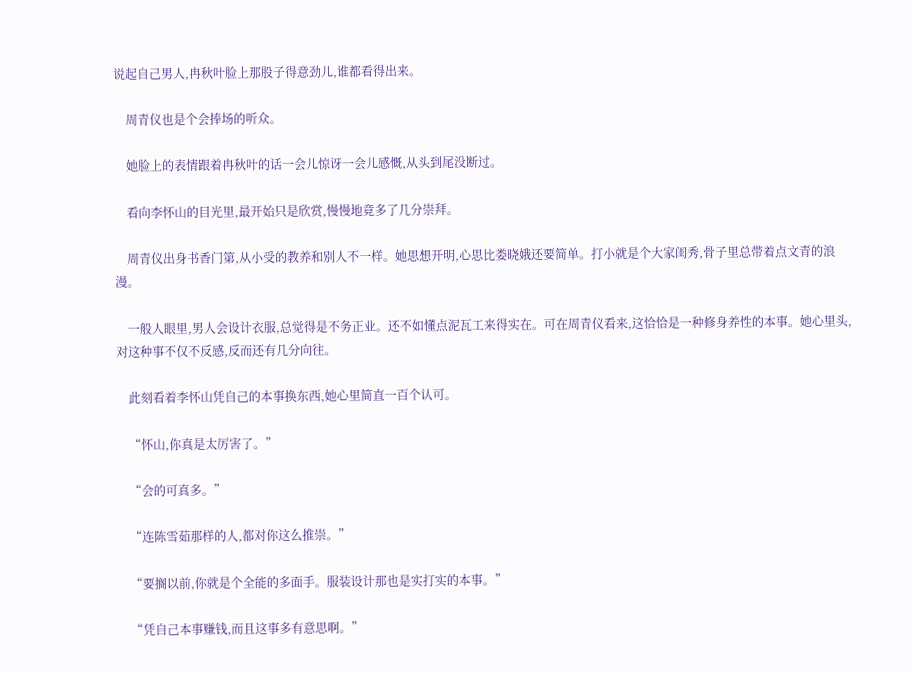说起自己男人,冉秋叶脸上那股子得意劲儿,谁都看得出来。

    周青仪也是个会捧场的听众。

    她脸上的表情跟着冉秋叶的话一会儿惊讶一会儿感慨,从头到尾没断过。

    看向李怀山的目光里,最开始只是欣赏,慢慢地竟多了几分崇拜。

    周青仪出身书香门第,从小受的教养和别人不一样。她思想开明,心思比娄晓娥还要简单。打小就是个大家闺秀,骨子里总带着点文青的浪漫。

    一般人眼里,男人会设计衣服,总觉得是不务正业。还不如懂点泥瓦工来得实在。可在周青仪看来,这恰恰是一种修身养性的本事。她心里头,对这种事不仅不反感,反而还有几分向往。

    此刻看着李怀山凭自己的本事换东西,她心里简直一百个认可。

    “怀山,你真是太厉害了。”

    “会的可真多。”

    “连陈雪茹那样的人,都对你这么推崇。”

    “要搁以前,你就是个全能的多面手。服装设计那也是实打实的本事。”

    “凭自己本事赚钱,而且这事多有意思啊。”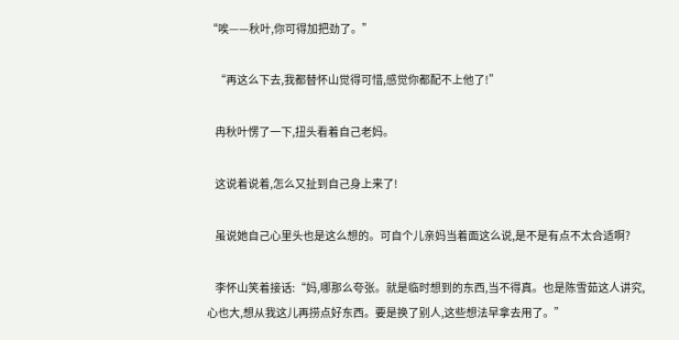“唉——秋叶,你可得加把劲了。”

    “再这么下去,我都替怀山觉得可惜,感觉你都配不上他了!”

    冉秋叶愣了一下,扭头看着自己老妈。

    这说着说着,怎么又扯到自己身上来了!

    虽说她自己心里头也是这么想的。可自个儿亲妈当着面这么说,是不是有点不太合适啊?

    李怀山笑着接话:“妈,哪那么夸张。就是临时想到的东西,当不得真。也是陈雪茹这人讲究,心也大,想从我这儿再捞点好东西。要是换了别人,这些想法早拿去用了。”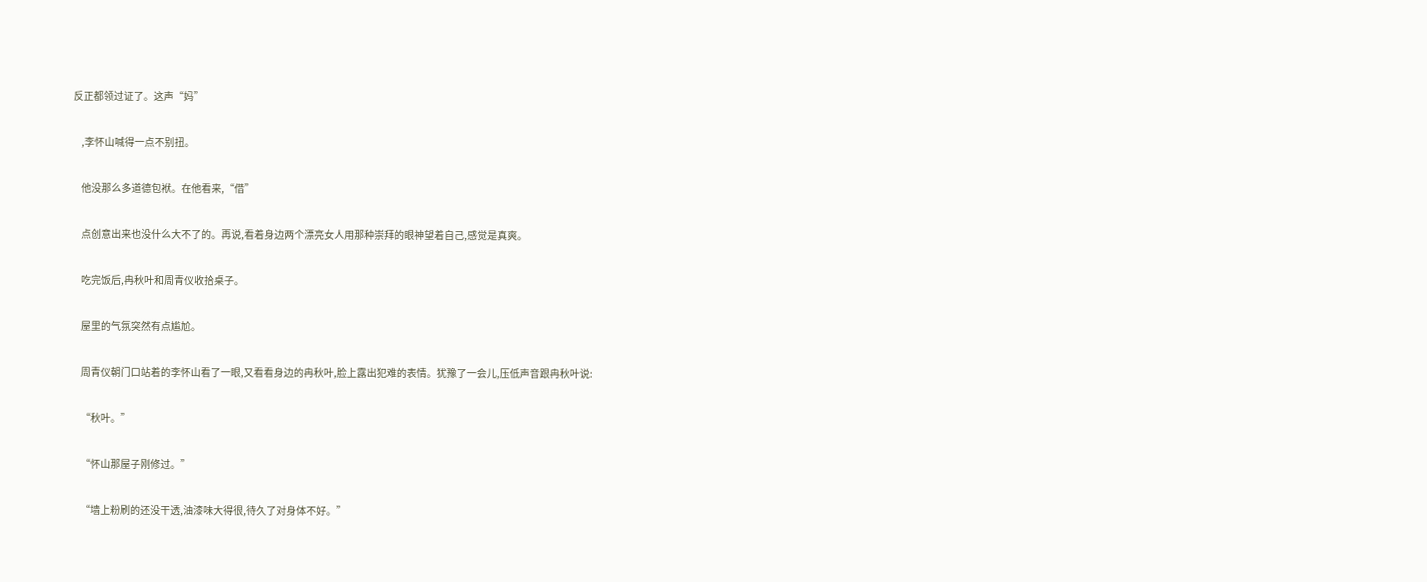反正都领过证了。这声“妈”

    ,李怀山喊得一点不别扭。

    他没那么多道德包袱。在他看来,“借”

    点创意出来也没什么大不了的。再说,看着身边两个漂亮女人用那种崇拜的眼神望着自己,感觉是真爽。

    吃完饭后,冉秋叶和周青仪收拾桌子。

    屋里的气氛突然有点尴尬。

    周青仪朝门口站着的李怀山看了一眼,又看看身边的冉秋叶,脸上露出犯难的表情。犹豫了一会儿,压低声音跟冉秋叶说:

    “秋叶。”

    “怀山那屋子刚修过。”

    “墙上粉刷的还没干透,油漆味大得很,待久了对身体不好。”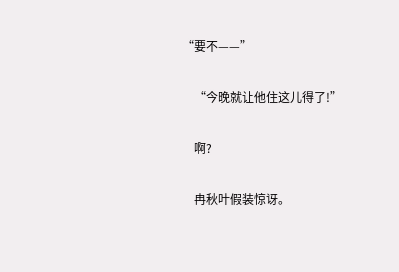“要不——”

    “今晚就让他住这儿得了!”

    啊?

    冉秋叶假装惊讶。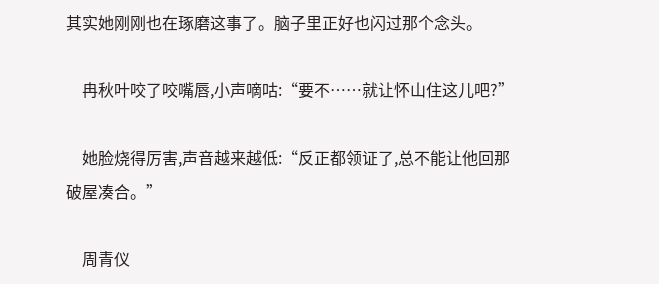其实她刚刚也在琢磨这事了。脑子里正好也闪过那个念头。

    冉秋叶咬了咬嘴唇,小声嘀咕:“要不……就让怀山住这儿吧?”

    她脸烧得厉害,声音越来越低:“反正都领证了,总不能让他回那破屋凑合。”

    周青仪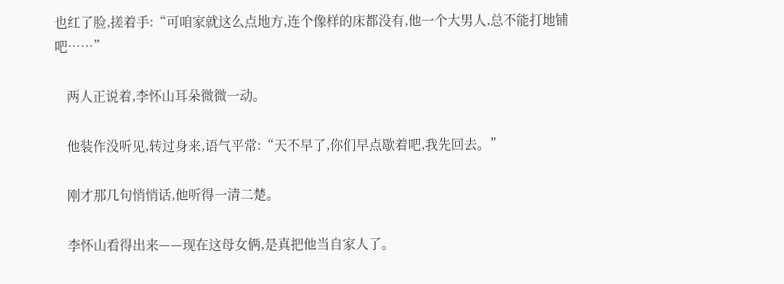也红了脸,搓着手:“可咱家就这么点地方,连个像样的床都没有,他一个大男人,总不能打地铺吧……”

    两人正说着,李怀山耳朵微微一动。

    他装作没听见,转过身来,语气平常:“天不早了,你们早点歇着吧,我先回去。”

    刚才那几句悄悄话,他听得一清二楚。

    李怀山看得出来——现在这母女俩,是真把他当自家人了。